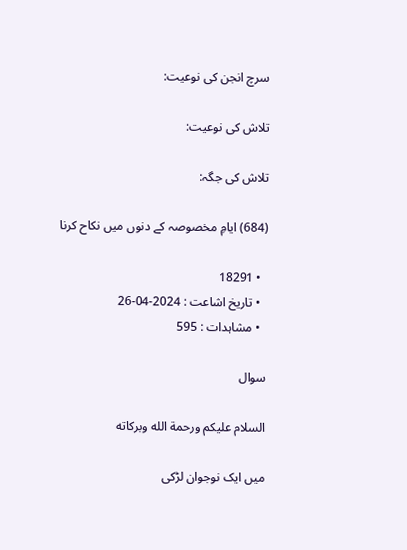سرچ انجن کی نوعیت:

تلاش کی نوعیت:

تلاش کی جگہ:

(684) ايامِ مخصوصہ کے دنوں میں نکاح کرنا

  • 18291
  • تاریخ اشاعت : 2024-04-26
  • مشاہدات : 595

سوال

السلام عليكم ورحمة الله وبركاته

میں ایک نوجوان لڑکی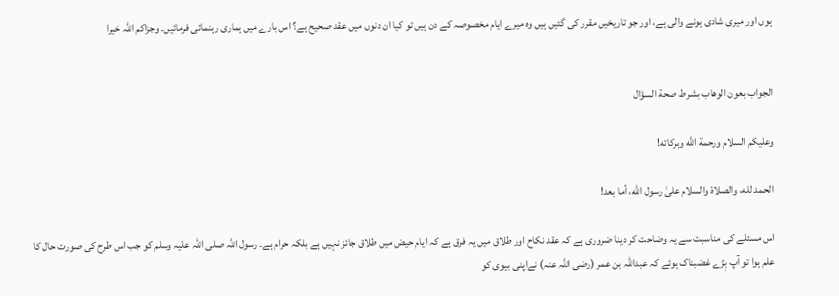ہوں اور میری شادی ہونے والی ہے، اور جو تاریخیں مقرر کی گئیں ہیں وہ میرے ایام مخصوصہ کے دن ہیں تو کیا ان دنوں میں عقد صحیح ہے؟ اس بارے میں ہماری رہنمائی فرمائیں۔ وجزاکم اللہ خیرا


الجواب بعون الوهاب بشرط صحة السؤال

وعلیکم السلام ورحمة الله وبرکاته!

الحمد لله، والصلاة والسلام علىٰ رسول الله، أما بعد!

اس مسئلے کی مناسبت سے یہ وضاحت کر دینا ضروری ہے کہ عقد نکاح اور طلاق میں یہ فرق ہے کہ ایام حیض میں طلاق جائز نہیں ہے بلکہ حرام ہے۔ رسول اللہ صلی اللہ علیہ وسلم کو جب اس طرح کی صورت حال کا علم ہوا تو آپ بٖڑے غضبناک ہوئے کہ عبداللہ بن عمر (رضی اللہ عنہ) نےاپنی بیوی کو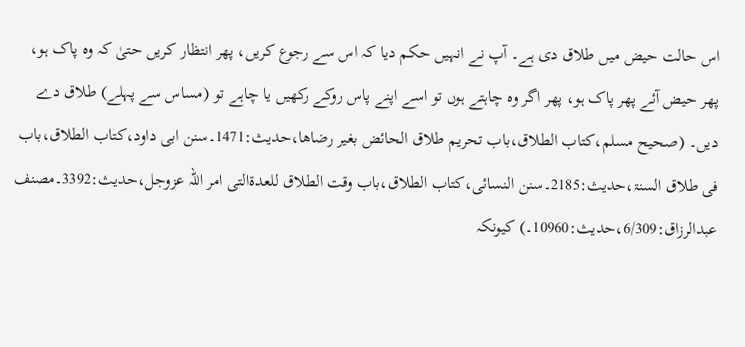اس حالت حیض میں طلاق دی ہے۔ آپ نے انہیں حکم دیا کہ اس سے رجوع کریں، پھر انتظار کریں حتیٰ کہ وہ پاک ہو، پھر حیض آئے پھر پاک ہو، پھر اگر وہ چاہتے ہوں تو اسے اپنے پاس روکے رکھیں یا چاہے تو (مساس سے پہلے) طلاق دے دیں۔ (صحیح مسلم،کتاب الطلاق،باب تحریم طلاق الحائض بغیر رضاھا،حدیث:1471۔سنن ابی داود،کتاب الطلاق،باب فی طلاق السنۃ،حدیث:2185۔سنن النسائی،کتاب الطلاق،باب وقت الطلاق للعدۃالتی امر اللہ عزوجل،حدیث:3392۔مصنف عبدالرزاق:6/309،حدیث:10960۔) کیونکہ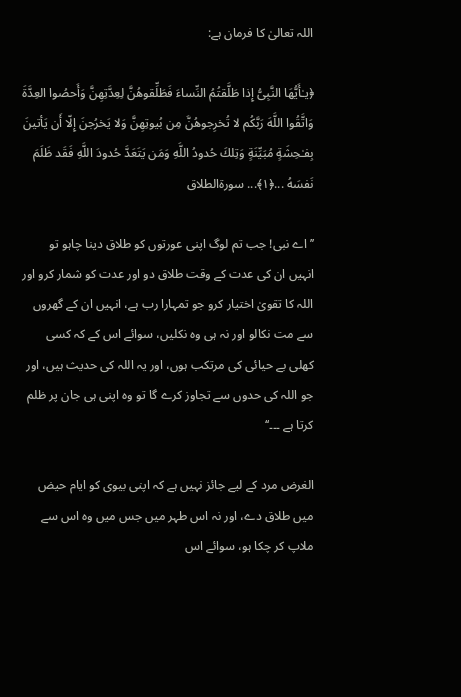اللہ تعالیٰ کا فرمان ہے:

﴿يـٰأَيُّهَا النَّبِىُّ إِذا طَلَّقتُمُ النِّساءَ فَطَلِّقوهُنَّ لِعِدَّتِهِنَّ وَأَحصُوا العِدَّةَ وَاتَّقُوا اللَّهَ رَبَّكُم لا تُخرِجوهُنَّ مِن بُيوتِهِنَّ وَلا يَخرُجنَ إِلّا أَن يَأتينَ بِفـٰحِشَةٍ مُبَيِّنَةٍ وَتِلكَ حُدودُ اللَّهِ وَمَن يَتَعَدَّ حُدودَ اللَّهِ فَقَد ظَلَمَ نَفسَهُ ...﴿١﴾... سورةالطلاق

’’اے نبی! جب تم لوگ اپنی عورتوں کو طلاق دینا چاہو تو انہیں ان کی عدت کے وقت طلاق دو اور عدت کو شمار کرو اور اللہ کا تقویٰ اختیار کرو جو تمہارا رب ہے، انہیں ان کے گھروں سے مت نکالو اور نہ ہی وہ نکلیں، سوائے اس کے کہ کسی کھلی بے حیائی کی مرتکب ہوں، اور یہ اللہ کی حدیث ہیں، اور جو اللہ کی حدوں سے تجاوز کرے گا تو وہ اپنی ہی جان پر ظلم کرتا ہے ۔۔۔‘‘

الغرض مرد کے لیے جائز نہیں ہے کہ اپنی بیوی کو ایام حیض میں طلاق دے، اور نہ اس طہر میں جس میں وہ اس سے ملاپ کر چکا ہو، سوائے اس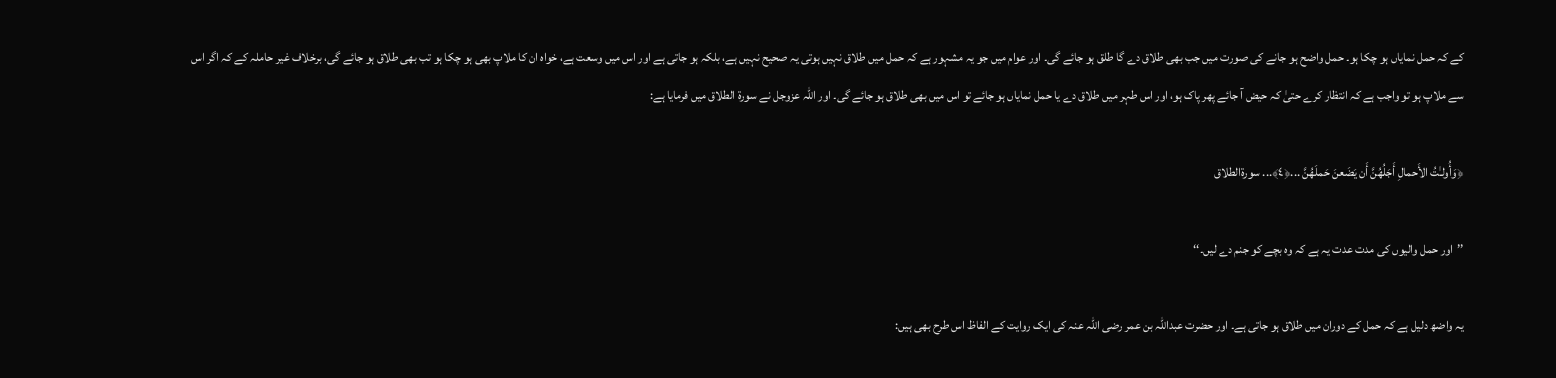کے کہ حمل نمایاں ہو چکا ہو۔ حمل واضح ہو جانے کی صورت میں جب بھی طلاق دے گا طلق ہو جائے گی۔ اور عوام میں جو یہ مشہور ہے کہ حمل میں طلاق نہیں ہوتی یہ صحیح نہیں ہے، بلکہ ہو جاتی ہے اور اس میں وسعت ہے، خواہ ان کا ملاپ بھی ہو چکا ہو تب بھی طلاق ہو جائے گی، برخلاف غیر حاملہ کے کہ اگر اس سے ملاپ ہو تو واجب ہے کہ انتظار کرے حتیٰ کہ حیض آ جائے پھر پاک ہو، اور اس طہر میں طلاق دے یا حمل نمایاں ہو جائے تو اس میں بھی طلاق ہو جائے گی۔ اور اللہ عزوجل نے سورۃ الطلاق میں فرمایا ہے:

﴿وَأُولـٰتُ الأَحمالِ أَجَلُهُنَّ أَن يَضَعنَ حَملَهُنَّ ...﴿٤﴾... سورةالطلاق

’’اور حمل والیوں کی مدت عدت یہ ہے کہ وہ بچے کو جنم دے لیں۔‘‘

یہ واضھ دلیل ہے کہ حمل کے دوران میں طلاق ہو جاتی ہے۔ اور حضرت عبداللہ بن عمر رضی اللہ عنہ کی ایک روایت کے الفاظ اس طرح بھی ہیں: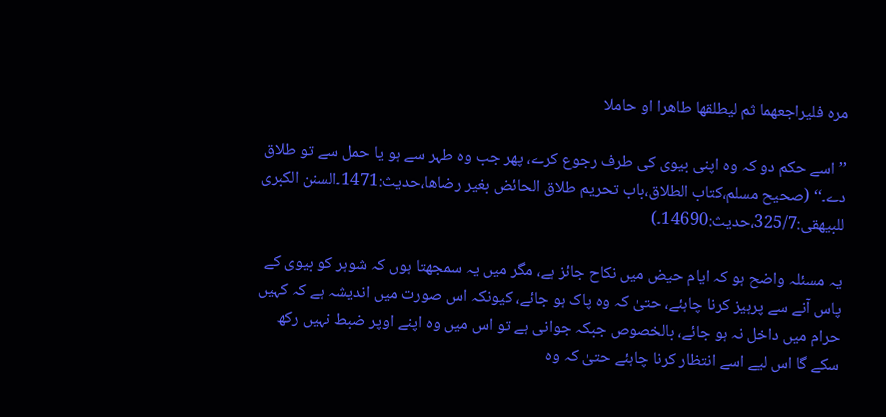مره فليراجعهما ثم ليطلقها طاهرا او حاملا

’’اسے حکم دو کہ وہ اپنی بیوی کی طرف رجوع کرے، پھر جب وہ طہر سے ہو یا حمل سے تو طلاق دے۔‘‘ (صحیح مسلم،کتاب الطلاق،باب تحریم طلاق الحائض بغیر رضاھا،حدیث:1471۔السنن الکبری للبیھقی:325/7،حدیث:14690۔)

یہ مسئلہ واضح ہو کہ ایام حیض میں نکاح جائز ہے، مگر میں یہ سمجھتا ہوں کہ شوہر کو بیوی کے پاس آنے سے پرہیز کرنا چاہئے، حتیٰ کہ وہ پاک ہو جائے، کیونکہ اس صورت میں اندیشہ ہے کہ کہیں حرام میں داخل نہ ہو جائے، بالخصوص جبکہ جوانی ہے تو اس میں وہ اپنے اوپر ضبط نہیں رکھ سکے گا اس لیے اسے انتظار کرنا چاہئے حتیٰ کہ وہ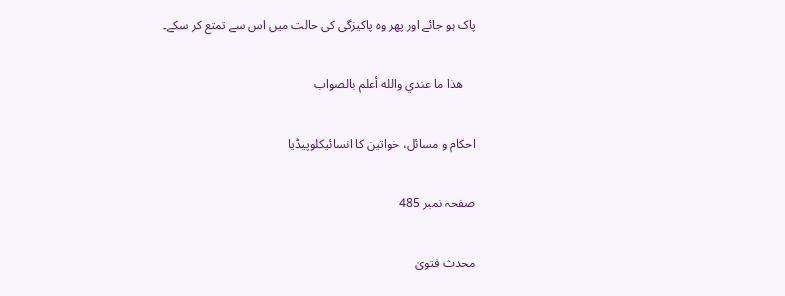پاک ہو جائے اور پھر وہ پاکیزگی کی حالت میں اس سے تمتع کر سکے۔

    ھذا ما عندي والله أعلم بالصواب

احکام و مسائل، خواتین کا انسائیکلوپیڈیا

صفحہ نمبر 485

محدث فتویٰ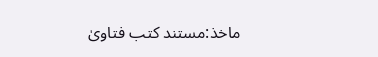ماخذ:مستند کتب فتاویٰ